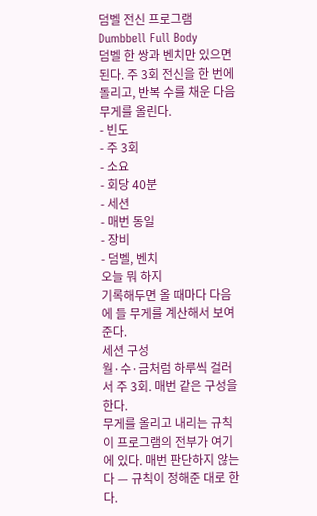덤벨 전신 프로그램
Dumbbell Full Body
덤벨 한 쌍과 벤치만 있으면 된다. 주 3회 전신을 한 번에 돌리고, 반복 수를 채운 다음 무게를 올린다.
- 빈도
- 주 3회
- 소요
- 회당 40분
- 세션
- 매번 동일
- 장비
- 덤벨, 벤치
오늘 뭐 하지
기록해두면 올 때마다 다음에 들 무게를 계산해서 보여준다.
세션 구성
월·수·금처럼 하루씩 걸러서 주 3회. 매번 같은 구성을 한다.
무게를 올리고 내리는 규칙
이 프로그램의 전부가 여기에 있다. 매번 판단하지 않는다 — 규칙이 정해준 대로 한다.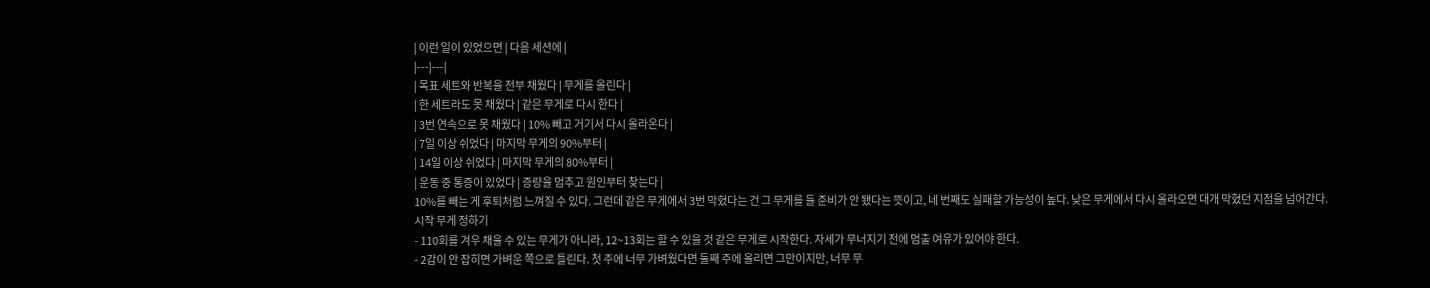| 이런 일이 있었으면 | 다음 세션에 |
|---|---|
| 목표 세트와 반복을 전부 채웠다 | 무게를 올린다 |
| 한 세트라도 못 채웠다 | 같은 무게로 다시 한다 |
| 3번 연속으로 못 채웠다 | 10% 빼고 거기서 다시 올라온다 |
| 7일 이상 쉬었다 | 마지막 무게의 90%부터 |
| 14일 이상 쉬었다 | 마지막 무게의 80%부터 |
| 운동 중 통증이 있었다 | 증량을 멈추고 원인부터 찾는다 |
10%를 빼는 게 후퇴처럼 느껴질 수 있다. 그런데 같은 무게에서 3번 막혔다는 건 그 무게를 들 준비가 안 됐다는 뜻이고, 네 번째도 실패할 가능성이 높다. 낮은 무게에서 다시 올라오면 대개 막혔던 지점을 넘어간다.
시작 무게 정하기
- 110회를 겨우 채울 수 있는 무게가 아니라, 12~13회는 할 수 있을 것 같은 무게로 시작한다. 자세가 무너지기 전에 멈출 여유가 있어야 한다.
- 2감이 안 잡히면 가벼운 쪽으로 틀린다. 첫 주에 너무 가벼웠다면 둘째 주에 올리면 그만이지만, 너무 무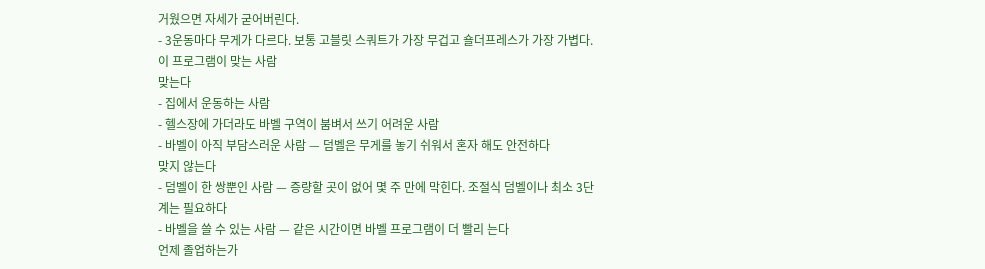거웠으면 자세가 굳어버린다.
- 3운동마다 무게가 다르다. 보통 고블릿 스쿼트가 가장 무겁고 숄더프레스가 가장 가볍다.
이 프로그램이 맞는 사람
맞는다
- 집에서 운동하는 사람
- 헬스장에 가더라도 바벨 구역이 붐벼서 쓰기 어려운 사람
- 바벨이 아직 부담스러운 사람 — 덤벨은 무게를 놓기 쉬워서 혼자 해도 안전하다
맞지 않는다
- 덤벨이 한 쌍뿐인 사람 — 증량할 곳이 없어 몇 주 만에 막힌다. 조절식 덤벨이나 최소 3단계는 필요하다
- 바벨을 쓸 수 있는 사람 — 같은 시간이면 바벨 프로그램이 더 빨리 는다
언제 졸업하는가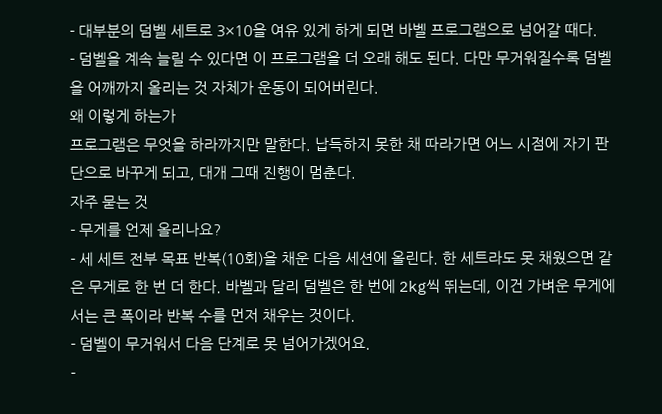- 대부분의 덤벨 세트로 3×10을 여유 있게 하게 되면 바벨 프로그램으로 넘어갈 때다.
- 덤벨을 계속 늘릴 수 있다면 이 프로그램을 더 오래 해도 된다. 다만 무거워질수록 덤벨을 어깨까지 올리는 것 자체가 운동이 되어버린다.
왜 이렇게 하는가
프로그램은 무엇을 하라까지만 말한다. 납득하지 못한 채 따라가면 어느 시점에 자기 판단으로 바꾸게 되고, 대개 그때 진행이 멈춘다.
자주 묻는 것
- 무게를 언제 올리나요?
- 세 세트 전부 목표 반복(10회)을 채운 다음 세션에 올린다. 한 세트라도 못 채웠으면 같은 무게로 한 번 더 한다. 바벨과 달리 덤벨은 한 번에 2kg씩 뛰는데, 이건 가벼운 무게에서는 큰 폭이라 반복 수를 먼저 채우는 것이다.
- 덤벨이 무거워서 다음 단계로 못 넘어가겠어요.
-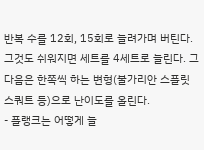반복 수를 12회, 15회로 늘려가며 버틴다. 그것도 쉬워지면 세트를 4세트로 늘린다. 그다음은 한쪽씩 하는 변형(불가리안 스플릿 스쿼트 등)으로 난이도를 올린다.
- 플랭크는 어떻게 늘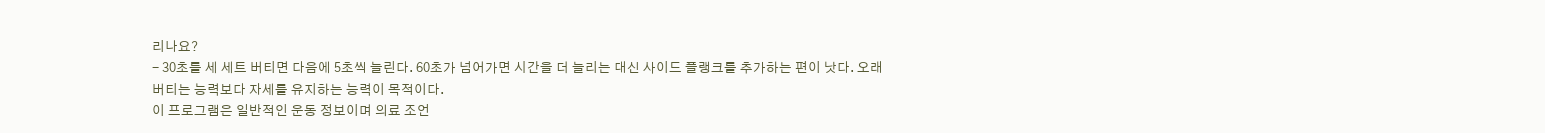리나요?
- 30초를 세 세트 버티면 다음에 5초씩 늘린다. 60초가 넘어가면 시간을 더 늘리는 대신 사이드 플랭크를 추가하는 편이 낫다. 오래 버티는 능력보다 자세를 유지하는 능력이 목적이다.
이 프로그램은 일반적인 운동 정보이며 의료 조언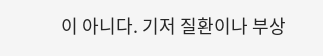이 아니다. 기저 질환이나 부상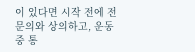이 있다면 시작 전에 전문의와 상의하고, 운동 중 통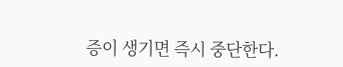증이 생기면 즉시 중단한다.